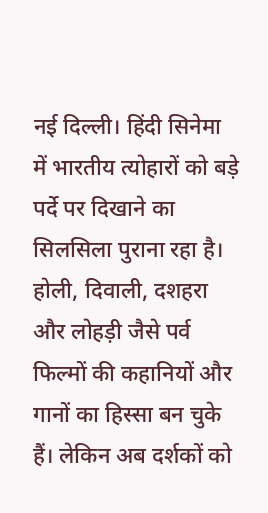नई दिल्ली। हिंदी सिनेमा में भारतीय त्योहारों को बड़े पर्दे पर दिखाने का सिलसिला पुराना रहा है। होली, दिवाली, दशहरा और लोहड़ी जैसे पर्व फिल्मों की कहानियों और गानों का हिस्सा बन चुके हैं। लेकिन अब दर्शकों को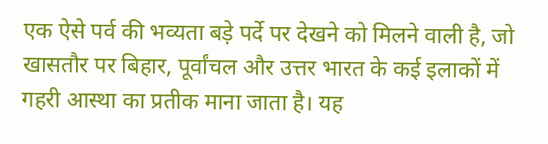एक ऐसे पर्व की भव्यता बड़े पर्दे पर देखने को मिलने वाली है, जो खासतौर पर बिहार, पूर्वांचल और उत्तर भारत के कई इलाकों में गहरी आस्था का प्रतीक माना जाता है। यह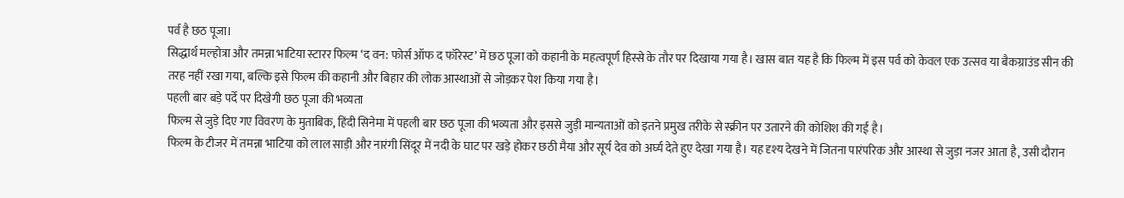पर्व है छठ पूजा।
सिद्धार्थ मल्होत्रा और तमन्ना भाटिया स्टारर फिल्म ‘द वन: फोर्स ऑफ द फॉरेस्ट’ में छठ पूजा को कहानी के महत्वपूर्ण हिस्से के तौर पर दिखाया गया है। खास बात यह है कि फिल्म में इस पर्व को केवल एक उत्सव या बैकग्राउंड सीन की तरह नहीं रखा गया, बल्कि इसे फिल्म की कहानी और बिहार की लोक आस्थाओं से जोड़कर पेश किया गया है।
पहली बार बड़े पर्दे पर दिखेगी छठ पूजा की भव्यता
फिल्म से जुड़े दिए गए विवरण के मुताबिक, हिंदी सिनेमा में पहली बार छठ पूजा की भव्यता और इससे जुड़ी मान्यताओं को इतने प्रमुख तरीके से स्क्रीन पर उतारने की कोशिश की गई है।
फिल्म के टीजर में तमन्ना भाटिया को लाल साड़ी और नारंगी सिंदूर में नदी के घाट पर खड़े होकर छठी मैया और सूर्य देव को अर्घ्य देते हुए देखा गया है। यह दृश्य देखने में जितना पारंपरिक और आस्था से जुड़ा नजर आता है, उसी दौरान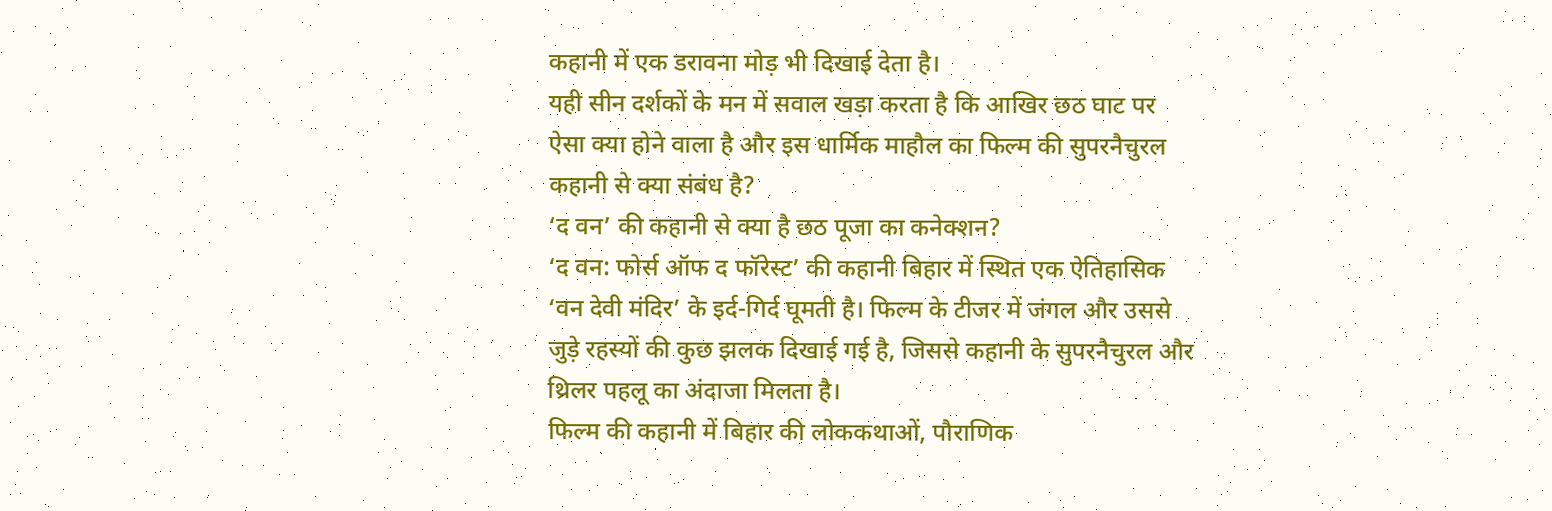कहानी में एक डरावना मोड़ भी दिखाई देता है।
यही सीन दर्शकों के मन में सवाल खड़ा करता है कि आखिर छठ घाट पर ऐसा क्या होने वाला है और इस धार्मिक माहौल का फिल्म की सुपरनैचुरल कहानी से क्या संबंध है?
‘द वन’ की कहानी से क्या है छठ पूजा का कनेक्शन?
‘द वन: फोर्स ऑफ द फॉरेस्ट’ की कहानी बिहार में स्थित एक ऐतिहासिक ‘वन देवी मंदिर’ के इर्द-गिर्द घूमती है। फिल्म के टीजर में जंगल और उससे जुड़े रहस्यों की कुछ झलक दिखाई गई है, जिससे कहानी के सुपरनैचुरल और थ्रिलर पहलू का अंदाजा मिलता है।
फिल्म की कहानी में बिहार की लोककथाओं, पौराणिक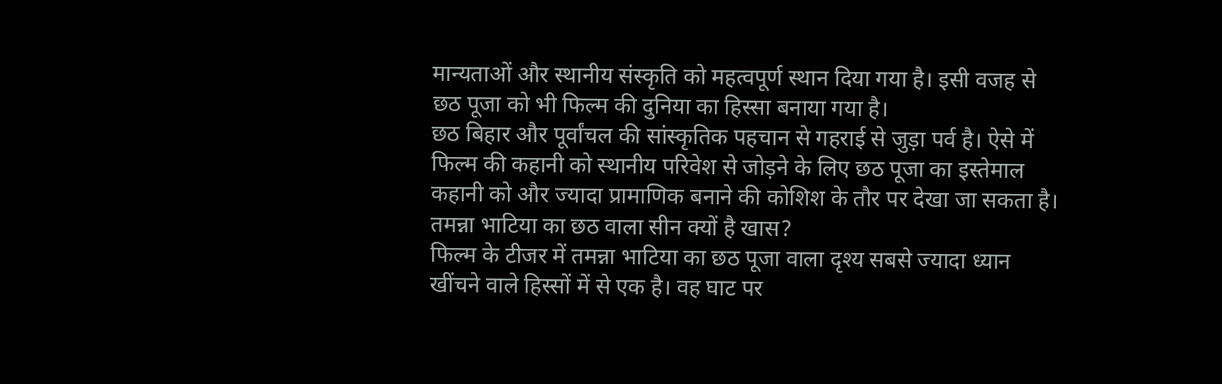मान्यताओं और स्थानीय संस्कृति को महत्वपूर्ण स्थान दिया गया है। इसी वजह से छठ पूजा को भी फिल्म की दुनिया का हिस्सा बनाया गया है।
छठ बिहार और पूर्वांचल की सांस्कृतिक पहचान से गहराई से जुड़ा पर्व है। ऐसे में फिल्म की कहानी को स्थानीय परिवेश से जोड़ने के लिए छठ पूजा का इस्तेमाल कहानी को और ज्यादा प्रामाणिक बनाने की कोशिश के तौर पर देखा जा सकता है।
तमन्ना भाटिया का छठ वाला सीन क्यों है खास?
फिल्म के टीजर में तमन्ना भाटिया का छठ पूजा वाला दृश्य सबसे ज्यादा ध्यान खींचने वाले हिस्सों में से एक है। वह घाट पर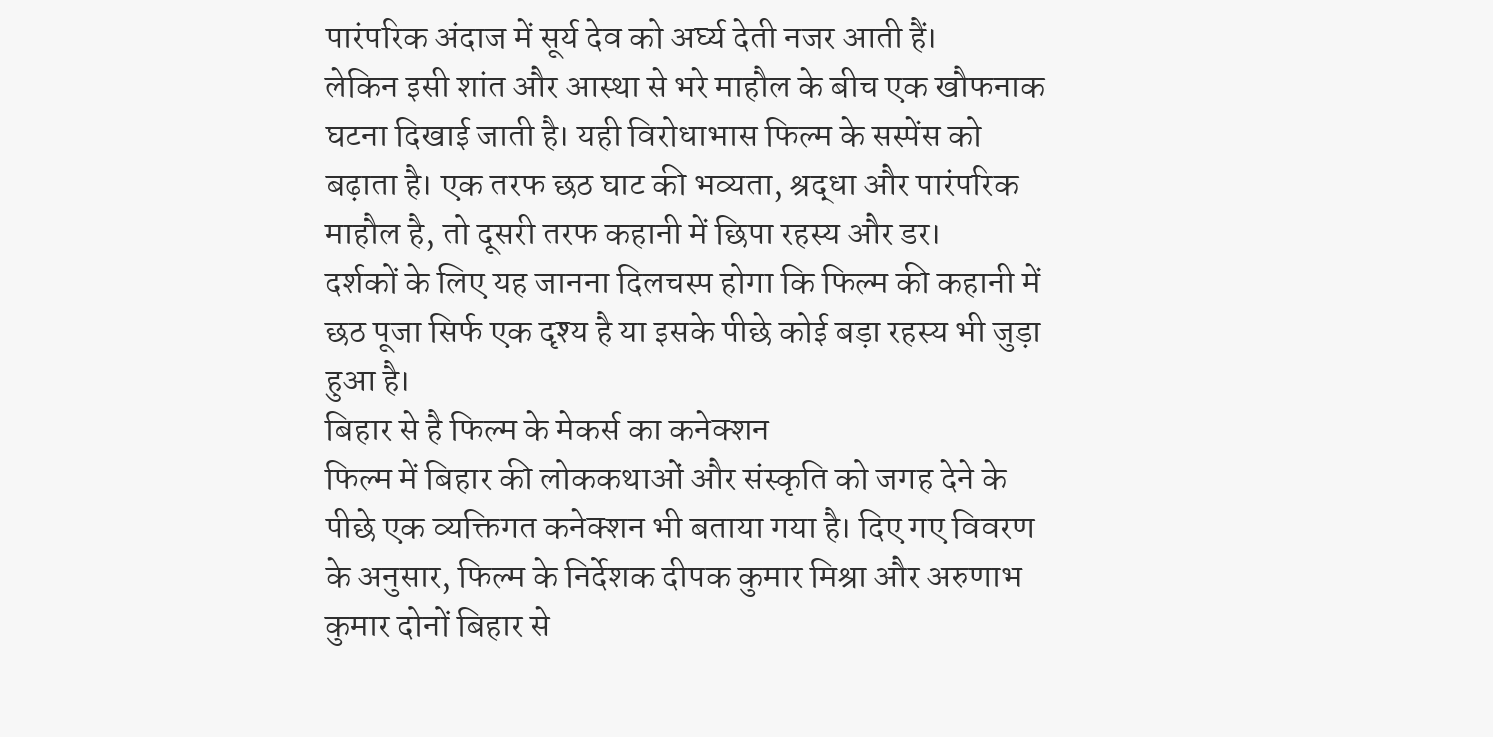पारंपरिक अंदाज में सूर्य देव को अर्घ्य देती नजर आती हैं।
लेकिन इसी शांत और आस्था से भरे माहौल के बीच एक खौफनाक घटना दिखाई जाती है। यही विरोधाभास फिल्म के सस्पेंस को बढ़ाता है। एक तरफ छठ घाट की भव्यता, श्रद्धा और पारंपरिक माहौल है, तो दूसरी तरफ कहानी में छिपा रहस्य और डर।
दर्शकों के लिए यह जानना दिलचस्प होगा कि फिल्म की कहानी में छठ पूजा सिर्फ एक दृश्य है या इसके पीछे कोई बड़ा रहस्य भी जुड़ा हुआ है।
बिहार से है फिल्म के मेकर्स का कनेक्शन
फिल्म में बिहार की लोककथाओं और संस्कृति को जगह देने के पीछे एक व्यक्तिगत कनेक्शन भी बताया गया है। दिए गए विवरण के अनुसार, फिल्म के निर्देशक दीपक कुमार मिश्रा और अरुणाभ कुमार दोनों बिहार से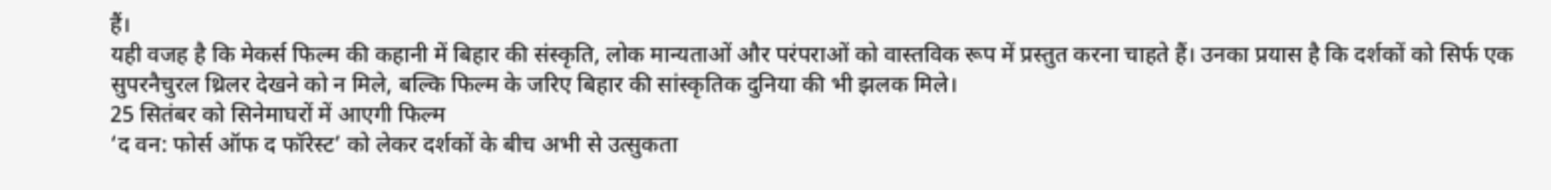हैं।
यही वजह है कि मेकर्स फिल्म की कहानी में बिहार की संस्कृति, लोक मान्यताओं और परंपराओं को वास्तविक रूप में प्रस्तुत करना चाहते हैं। उनका प्रयास है कि दर्शकों को सिर्फ एक सुपरनैचुरल थ्रिलर देखने को न मिले, बल्कि फिल्म के जरिए बिहार की सांस्कृतिक दुनिया की भी झलक मिले।
25 सितंबर को सिनेमाघरों में आएगी फिल्म
‘द वन: फोर्स ऑफ द फॉरेस्ट’ को लेकर दर्शकों के बीच अभी से उत्सुकता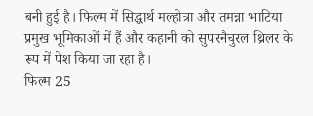बनी हुई है। फिल्म में सिद्धार्थ मल्होत्रा और तमन्ना भाटिया प्रमुख भूमिकाओं में हैं और कहानी को सुपरनैचुरल थ्रिलर के रूप में पेश किया जा रहा है।
फिल्म 25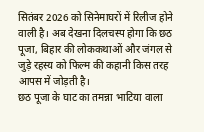सितंबर 2026 को सिनेमाघरों में रिलीज होने वाली है। अब देखना दिलचस्प होगा कि छठ पूजा, बिहार की लोककथाओं और जंगल से जुड़े रहस्य को फिल्म की कहानी किस तरह आपस में जोड़ती है।
छठ पूजा के घाट का तमन्ना भाटिया वाला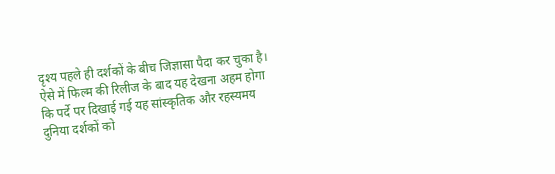दृश्य पहले ही दर्शकों के बीच जिज्ञासा पैदा कर चुका है। ऐसे में फिल्म की रिलीज के बाद यह देखना अहम होगा कि पर्दे पर दिखाई गई यह सांस्कृतिक और रहस्यमय दुनिया दर्शकों को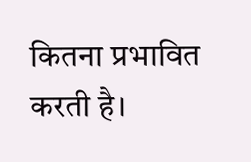कितना प्रभावित करती है।